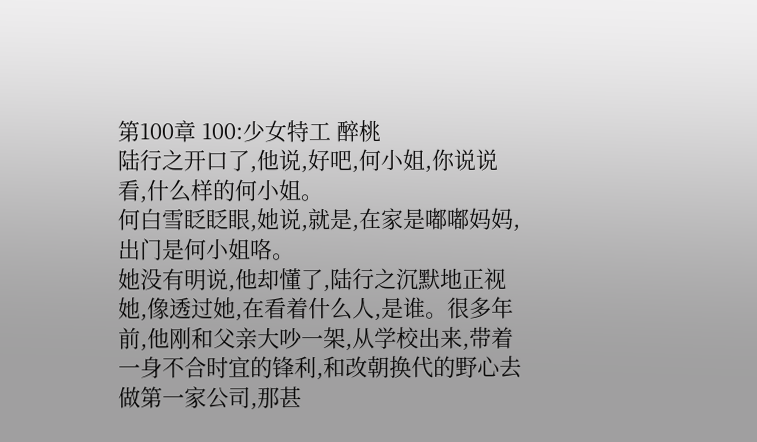第100章 100:少女特工 醉桃
陆行之开口了,他说,好吧,何小姐,你说说看,什么样的何小姐。
何白雪眨眨眼,她说,就是,在家是嘟嘟妈妈,出门是何小姐咯。
她没有明说,他却懂了,陆行之沉默地正视她,像透过她,在看着什么人,是谁。很多年前,他刚和父亲大吵一架,从学校出来,带着一身不合时宜的锋利,和改朝换代的野心去做第一家公司,那甚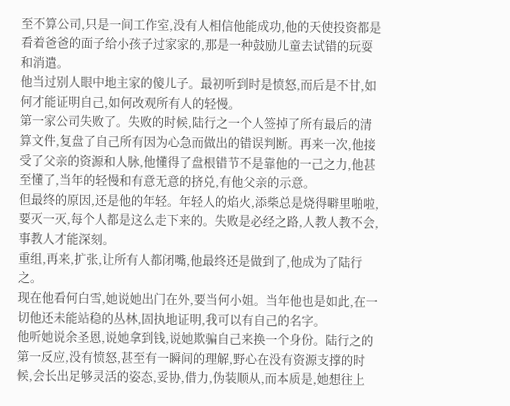至不算公司,只是一间工作室,没有人相信他能成功,他的天使投资都是看着爸爸的面子给小孩子过家家的,那是一种鼓励儿童去试错的玩耍和消遣。
他当过别人眼中地主家的傻儿子。最初听到时是愤怒,而后是不甘,如何才能证明自己,如何改观所有人的轻慢。
第一家公司失败了。失败的时候,陆行之一个人签掉了所有最后的清算文件,复盘了自己所有因为心急而做出的错误判断。再来一次,他接受了父亲的资源和人脉,他懂得了盘根错节不是靠他的一己之力,他甚至懂了,当年的轻慢和有意无意的挤兑,有他父亲的示意。
但最终的原因,还是他的年轻。年轻人的焰火,添柴总是烧得噼里啪啦,要灭一灭,每个人都是这么走下来的。失败是必经之路,人教人教不会,事教人才能深刻。
重组,再来,扩张,让所有人都闭嘴,他最终还是做到了,他成为了陆行之。
现在他看何白雪,她说她出门在外,要当何小姐。当年他也是如此,在一切他还未能站稳的丛林,固执地证明,我可以有自己的名字。
他听她说余圣恩,说她拿到钱,说她欺骗自己来换一个身份。陆行之的第一反应,没有愤怒,甚至有一瞬间的理解,野心在没有资源支撑的时候,会长出足够灵活的姿态,妥协,借力,伪装顺从,而本质是,她想往上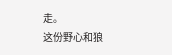走。
这份野心和狼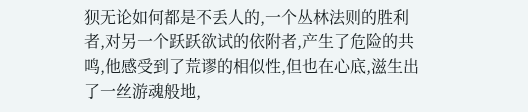狈无论如何都是不丢人的,一个丛林法则的胜利者,对另一个跃跃欲试的依附者,产生了危险的共鸣,他感受到了荒谬的相似性,但也在心底,滋生出了一丝游魂般地,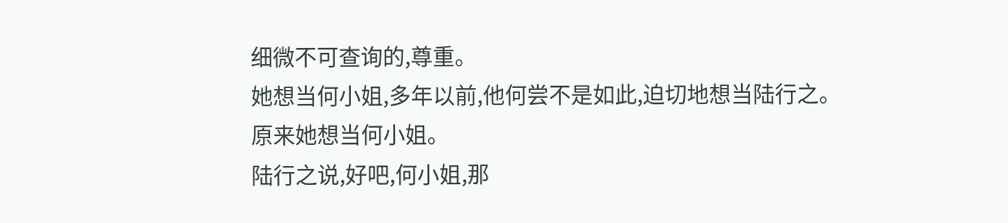细微不可查询的,尊重。
她想当何小姐,多年以前,他何尝不是如此,迫切地想当陆行之。
原来她想当何小姐。
陆行之说,好吧,何小姐,那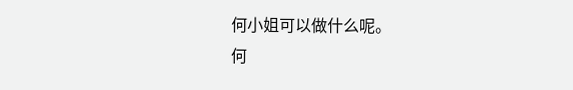何小姐可以做什么呢。
何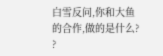白雪反问,你和大鱼的合作,做的是什么? ?